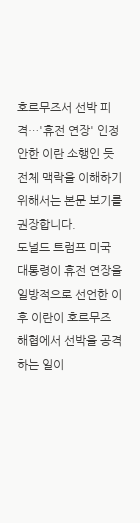호르무즈서 선박 피격…'휴전 연장' 인정 안한 이란 소행인 듯
전체 맥락을 이해하기 위해서는 본문 보기를 권장합니다.
도널드 트럼프 미국 대통령이 휴전 연장을 일방적으로 선언한 이후 이란이 호르무즈 해협에서 선박을 공격하는 일이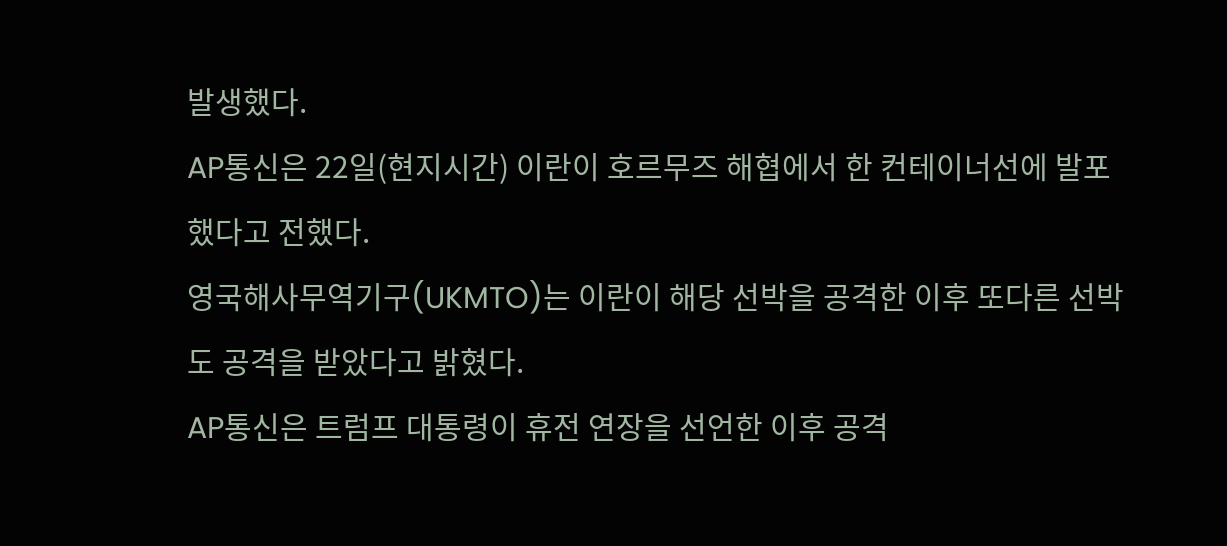발생했다.
AP통신은 22일(현지시간) 이란이 호르무즈 해협에서 한 컨테이너선에 발포했다고 전했다.
영국해사무역기구(UKMTO)는 이란이 해당 선박을 공격한 이후 또다른 선박도 공격을 받았다고 밝혔다.
AP통신은 트럼프 대통령이 휴전 연장을 선언한 이후 공격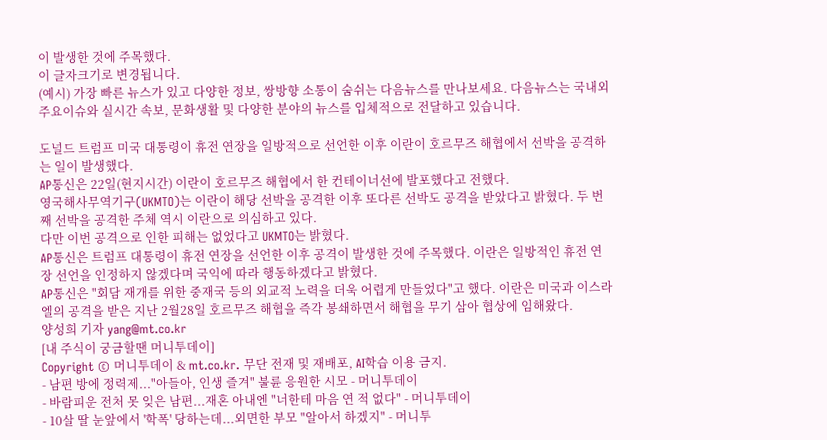이 발생한 것에 주목했다.
이 글자크기로 변경됩니다.
(예시) 가장 빠른 뉴스가 있고 다양한 정보, 쌍방향 소통이 숨쉬는 다음뉴스를 만나보세요. 다음뉴스는 국내외 주요이슈와 실시간 속보, 문화생활 및 다양한 분야의 뉴스를 입체적으로 전달하고 있습니다.

도널드 트럼프 미국 대통령이 휴전 연장을 일방적으로 선언한 이후 이란이 호르무즈 해협에서 선박을 공격하는 일이 발생했다.
AP통신은 22일(현지시간) 이란이 호르무즈 해협에서 한 컨테이너선에 발포했다고 전했다.
영국해사무역기구(UKMTO)는 이란이 해당 선박을 공격한 이후 또다른 선박도 공격을 받았다고 밝혔다. 두 번째 선박을 공격한 주체 역시 이란으로 의심하고 있다.
다만 이번 공격으로 인한 피해는 없었다고 UKMTO는 밝혔다.
AP통신은 트럼프 대통령이 휴전 연장을 선언한 이후 공격이 발생한 것에 주목했다. 이란은 일방적인 휴전 연장 선언을 인정하지 않겠다며 국익에 따라 행동하겠다고 밝혔다.
AP통신은 "회담 재개를 위한 중재국 등의 외교적 노력을 더욱 어렵게 만들었다"고 했다. 이란은 미국과 이스라엘의 공격을 받은 지난 2월28일 호르무즈 해협을 즉각 봉쇄하면서 해협을 무기 삼아 협상에 임해왔다.
양성희 기자 yang@mt.co.kr
[내 주식이 궁금할땐 머니투데이]
Copyright © 머니투데이 & mt.co.kr. 무단 전재 및 재배포, AI학습 이용 금지.
- 남편 방에 정력제..."아들아, 인생 즐겨" 불륜 응원한 시모 - 머니투데이
- 바람피운 전처 못 잊은 남편...재혼 아내엔 "너한테 마음 연 적 없다" - 머니투데이
- 10살 딸 눈앞에서 '학폭' 당하는데...외면한 부모 "알아서 하겠지" - 머니투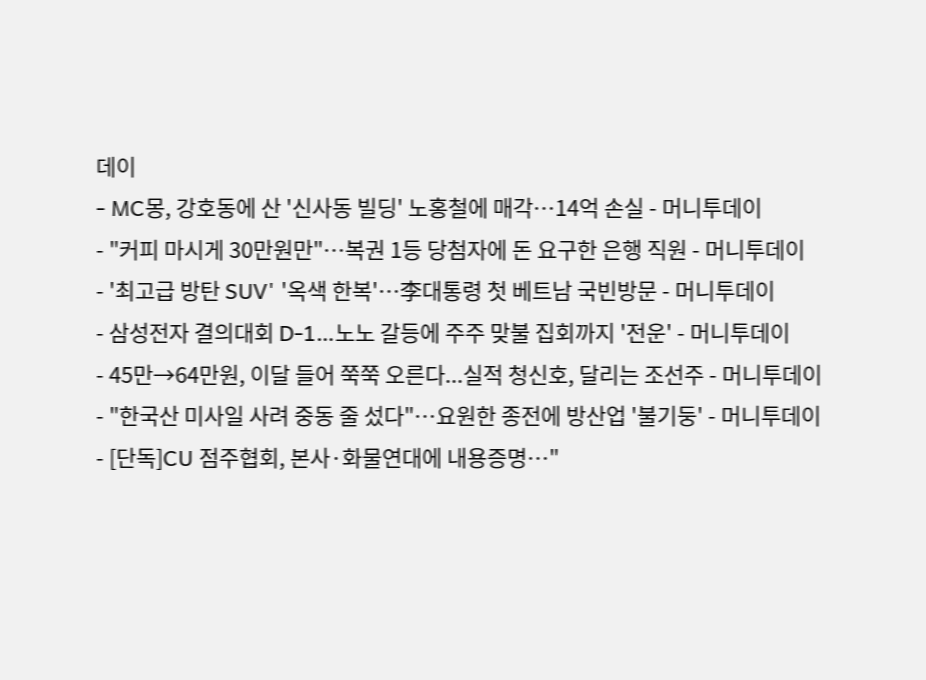데이
- MC몽, 강호동에 산 '신사동 빌딩' 노홍철에 매각…14억 손실 - 머니투데이
- "커피 마시게 30만원만"…복권 1등 당첨자에 돈 요구한 은행 직원 - 머니투데이
- '최고급 방탄 SUV' '옥색 한복'…李대통령 첫 베트남 국빈방문 - 머니투데이
- 삼성전자 결의대회 D-1…노노 갈등에 주주 맞불 집회까지 '전운' - 머니투데이
- 45만→64만원, 이달 들어 쭉쭉 오른다...실적 청신호, 달리는 조선주 - 머니투데이
- "한국산 미사일 사려 중동 줄 섰다"…요원한 종전에 방산업 '불기둥' - 머니투데이
- [단독]CU 점주협회, 본사·화물연대에 내용증명…"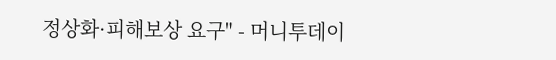정상화·피해보상 요구" - 머니투데이